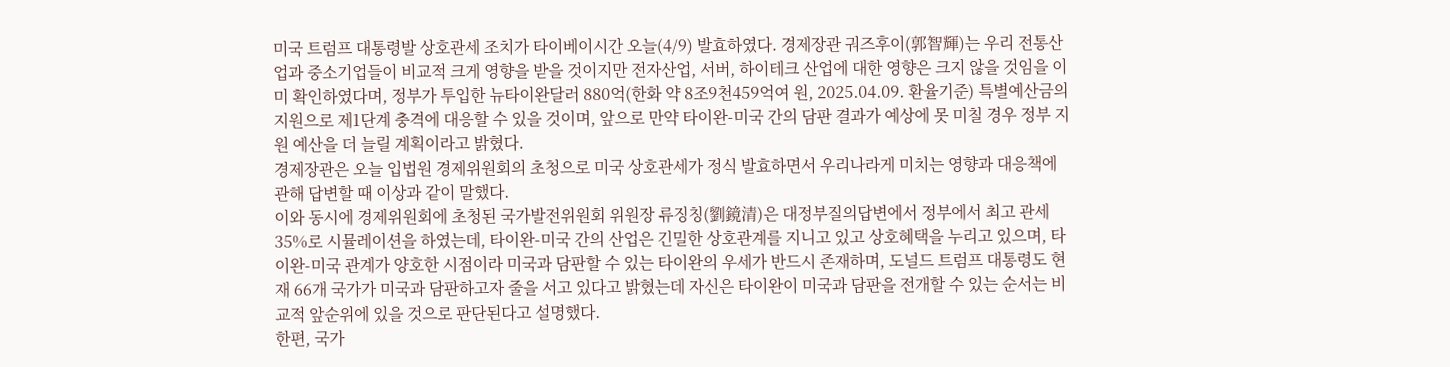미국 트럼프 대통령발 상호관세 조치가 타이베이시간 오늘(4/9) 발효하였다. 경제장관 궈즈후이(郭智輝)는 우리 전통산업과 중소기업들이 비교적 크게 영향을 받을 것이지만 전자산업, 서버, 하이테크 산업에 대한 영향은 크지 않을 것임을 이미 확인하였다며, 정부가 투입한 뉴타이완달러 880억(한화 약 8조9천459억여 원, 2025.04.09. 환율기준) 특별예산금의 지원으로 제1단계 충격에 대응할 수 있을 것이며, 앞으로 만약 타이완-미국 간의 담판 결과가 예상에 못 미칠 경우 정부 지원 예산을 더 늘릴 계획이라고 밝혔다.
경제장관은 오늘 입법원 경제위원회의 초청으로 미국 상호관세가 정식 발효하면서 우리나라게 미치는 영향과 대응책에 관해 답변할 때 이상과 같이 말했다.
이와 동시에 경제위원회에 초청된 국가발전위원회 위원장 류징칭(劉鏡清)은 대정부질의답변에서 정부에서 최고 관세 35%로 시뮬레이션을 하였는데, 타이완-미국 간의 산업은 긴밀한 상호관계를 지니고 있고 상호혜택을 누리고 있으며, 타이완-미국 관계가 양호한 시점이라 미국과 담판할 수 있는 타이완의 우세가 반드시 존재하며, 도널드 트럼프 대통령도 현재 66개 국가가 미국과 담판하고자 줄을 서고 있다고 밝혔는데 자신은 타이완이 미국과 담판을 전개할 수 있는 순서는 비교적 앞순위에 있을 것으로 판단된다고 설명했다.
한편, 국가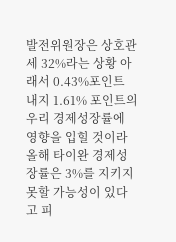발전위원장은 상호관세 32%라는 상황 아래서 0.43%포인트 내지 1.61% 포인트의 우리 경제성장률에 영향을 입힐 것이라 올해 타이완 경제성장률은 3%를 지키지 못할 가능성이 있다고 피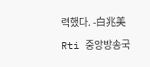력했다. -白兆美
Rti 중앙방송국